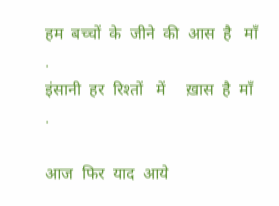हम  बच्चों  के  जीने  की  आस  है   माँ .
इंसानी  हर  रिश्तों   में     ख़ास  है  माँ .

आज  फिर  याद  आये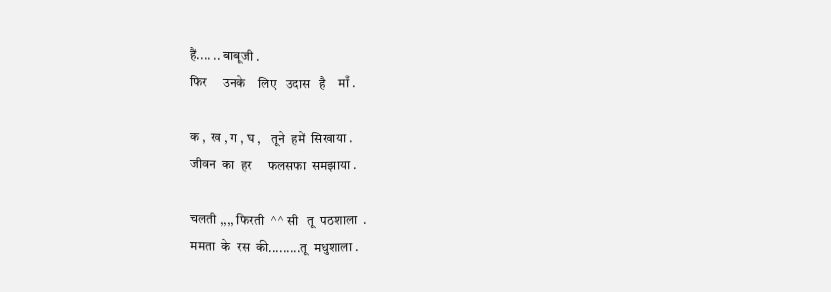हैं.... .. बाबूजी .
फिर     उनके    लिए   उदास   है    माँ .

क ,  ख , ग , घ ,    तूने  हमें  सिखाया .
जीवन  का  हर     फलसफा  समझाया .

चलती ,,,, फिरती  ^^ सी   तू  पठशाला  .
ममता  के  रस  की.........तू  मधुशाला .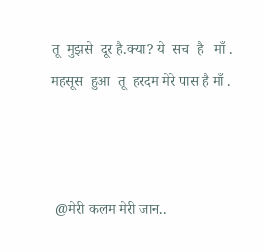तू  मुझसे  दूर है.क्या? ये  सच  है   माँ .
महसूस  हुआ  तू  हरदम मेरे पास है माँ .



 @मेरी कलम मेरी जान..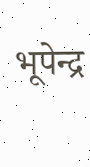भूपेन्द्र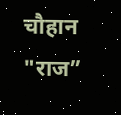चौहान "राज”